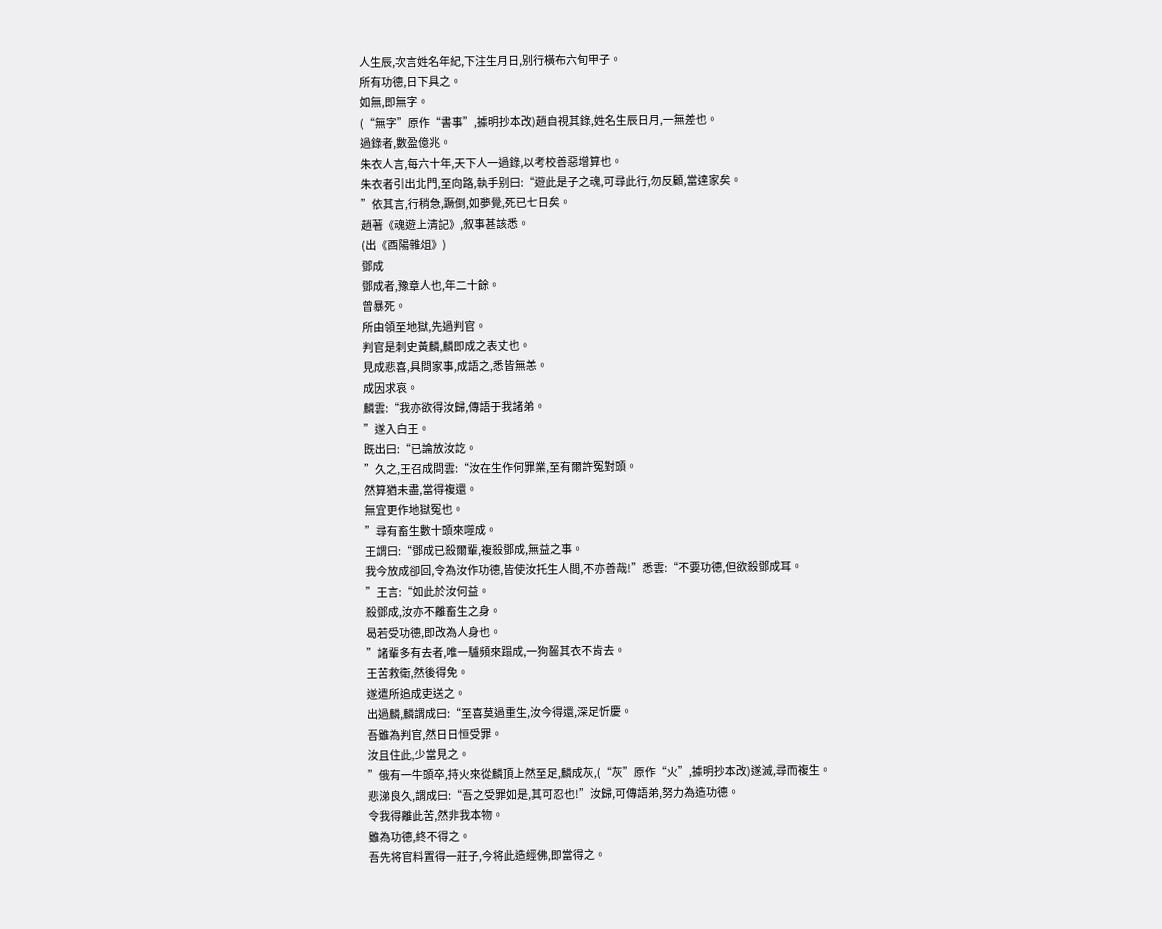人生辰,次言姓名年紀,下注生月日,别行橫布六旬甲子。
所有功德,日下具之。
如無,即無字。
(“無字”原作“書事”,據明抄本改)趙自視其錄,姓名生辰日月,一無差也。
過錄者,數盈億兆。
朱衣人言,每六十年,天下人一過錄,以考校善惡增算也。
朱衣者引出北門,至向路,執手别曰:“遊此是子之魂,可尋此行,勿反顧,當達家矣。
”依其言,行稍急,蹶倒,如夢覺,死已七日矣。
趙著《魂遊上清記》,叙事甚該悉。
(出《酉陽雜俎》)
鄧成
鄧成者,豫章人也,年二十餘。
曾暴死。
所由領至地獄,先過判官。
判官是刺史黃麟,麟即成之表丈也。
見成悲喜,具問家事,成語之,悉皆無恙。
成因求哀。
麟雲:“我亦欲得汝歸,傳語于我諸弟。
”遂入白王。
既出曰:“已論放汝訖。
”久之,王召成問雲:“汝在生作何罪業,至有爾許冤對頭。
然算猶未盡,當得複還。
無宜更作地獄冤也。
”尋有畜生數十頭來噬成。
王謂曰:“鄧成已殺爾輩,複殺鄧成,無益之事。
我今放成卻回,令為汝作功德,皆使汝托生人間,不亦善哉!”悉雲:“不要功德,但欲殺鄧成耳。
”王言:“如此於汝何益。
殺鄧成,汝亦不離畜生之身。
曷若受功德,即改為人身也。
”諸輩多有去者,唯一驢頻來蹋成,一狗齧其衣不肯去。
王苦救衛,然後得免。
遂遣所追成吏送之。
出過麟,麟謂成曰:“至喜莫過重生,汝今得還,深足忻慶。
吾雖為判官,然日日恒受罪。
汝且住此,少當見之。
”俄有一牛頭卒,持火來從麟頂上然至足,麟成灰,(“灰”原作“火”,據明抄本改)遂滅,尋而複生。
悲涕良久,謂成曰:“吾之受罪如是,其可忍也!”汝歸,可傳語弟,努力為造功德。
令我得離此苦,然非我本物。
雖為功德,終不得之。
吾先将官料置得一莊子,今将此造經佛,即當得之。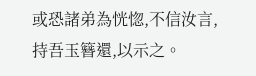或恐諸弟為恍惚,不信汝言,持吾玉簪還,以示之。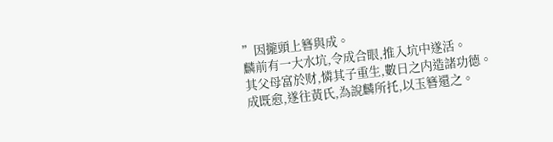”因攏頭上簪與成。
麟前有一大水坑,令成合眼,推入坑中遂活。
其父母富於财,憐其子重生,數日之内造諸功德。
成既愈,遂往黃氏,為說麟所托,以玉簪還之。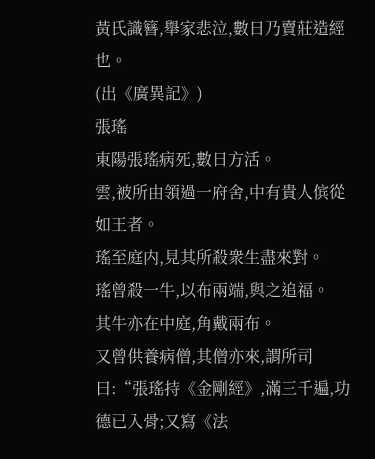黃氏識簪,舉家悲泣,數日乃賣莊造經也。
(出《廣異記》)
張瑤
東陽張瑤病死,數日方活。
雲,被所由領過一府舍,中有貴人傧從如王者。
瑤至庭内,見其所殺衆生盡來對。
瑤曾殺一牛,以布兩端,與之追福。
其牛亦在中庭,角戴兩布。
又曾供養病僧,其僧亦來,謂所司曰:“張瑤持《金剛經》,滿三千遍,功德已入骨;又寫《法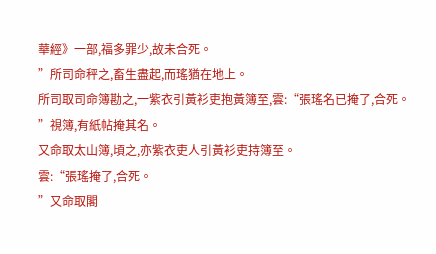華經》一部,福多罪少,故未合死。
”所司命秤之,畜生盡起,而瑤猶在地上。
所司取司命簿勘之,一紫衣引黃衫吏抱黃簿至,雲:“張瑤名已掩了,合死。
”視簿,有紙帖掩其名。
又命取太山簿,頃之,亦紫衣吏人引黃衫吏持簿至。
雲:“張瑤掩了,合死。
”又命取閣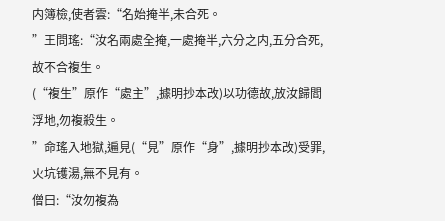内簿檢,使者雲:“名始掩半,未合死。
”王問瑤:“汝名兩處全掩,一處掩半,六分之内,五分合死,故不合複生。
(“複生”原作“處主”,據明抄本改)以功德故,放汝歸閻浮地,勿複殺生。
”命瑤入地獄,遍見(“見”原作“身”,據明抄本改)受罪,火坑镬湯,無不見有。
僧曰:“汝勿複為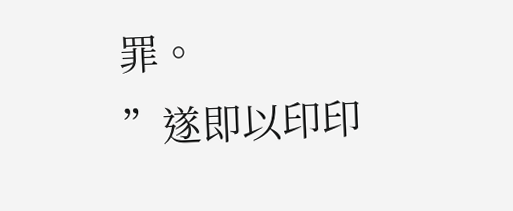罪。
”遂即以印印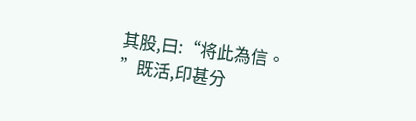其股,曰:“将此為信。
”既活,印甚分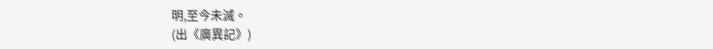明,至今未滅。
(出《廣異記》)